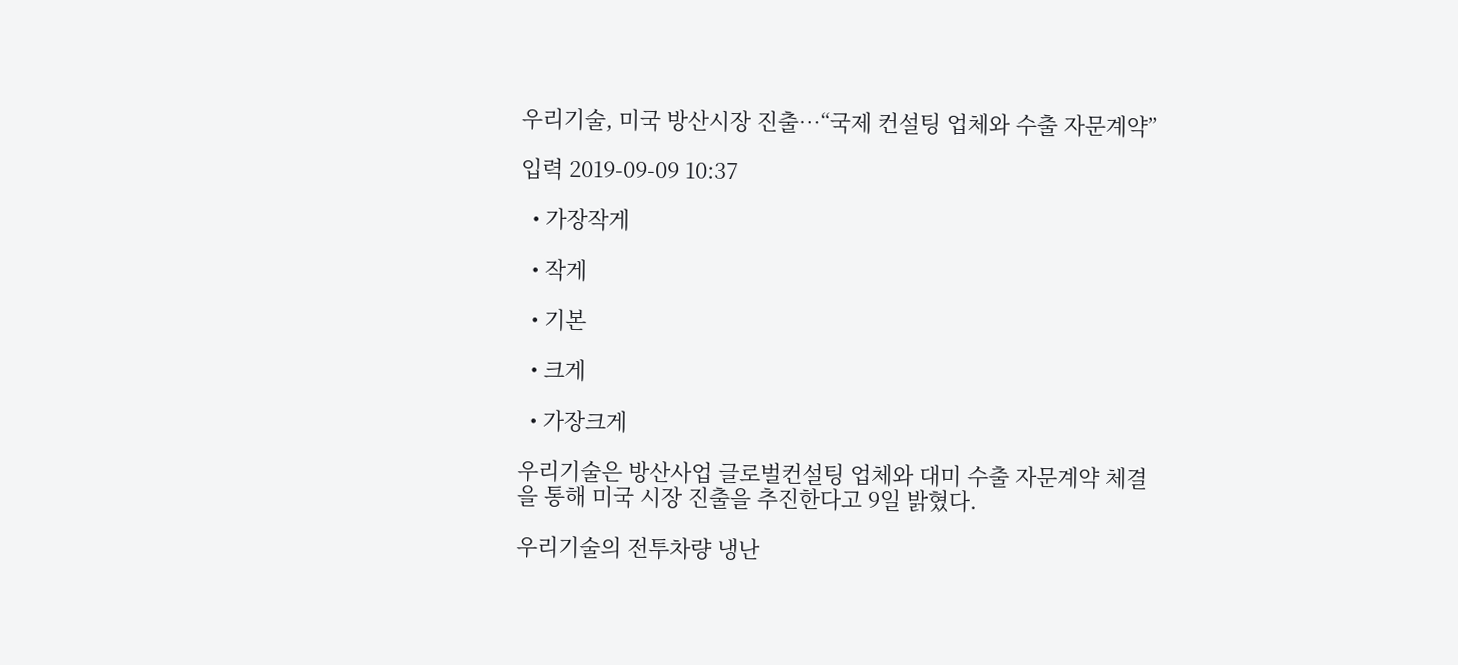우리기술, 미국 방산시장 진출…“국제 컨설팅 업체와 수출 자문계약”

입력 2019-09-09 10:37

  • 가장작게

  • 작게

  • 기본

  • 크게

  • 가장크게

우리기술은 방산사업 글로벌컨설팅 업체와 대미 수출 자문계약 체결을 통해 미국 시장 진출을 추진한다고 9일 밝혔다.

우리기술의 전투차량 냉난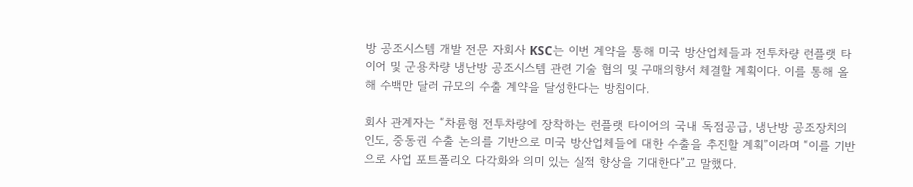방 공조시스템 개발 전문 자회사 KSC는 이번 계약을 통해 미국 방산업체들과 전투차량 런플랫 타이어 및 군용차량 냉난방 공조시스템 관련 기술 협의 및 구매의향서 체결할 계획이다. 이를 통해 올해 수백만 달러 규모의 수출 계약을 달성한다는 방침이다.

회사 관계자는 “차륜형 전투차량에 장착하는 런플랫 타이어의 국내 독점공급, 냉난방 공조장치의 인도, 중동권 수출 논의를 기반으로 미국 방산업체들에 대한 수출을 추진할 계획”이라며 “이를 기반으로 사업 포트폴리오 다각화와 의미 있는 실적 향상을 기대한다”고 말했다.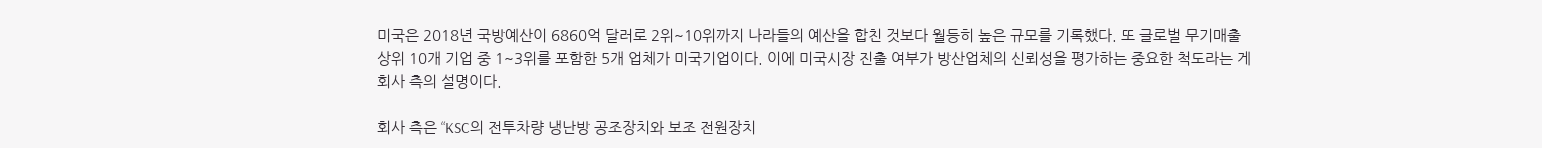미국은 2018년 국방예산이 6860억 달러로 2위~10위까지 나라들의 예산을 합친 것보다 월등히 높은 규모를 기록했다. 또 글로벌 무기매출 상위 10개 기업 중 1~3위를 포함한 5개 업체가 미국기업이다. 이에 미국시장 진출 여부가 방산업체의 신뢰성을 평가하는 중요한 척도라는 게 회사 측의 설명이다.

회사 측은 “KSC의 전투차량 냉난방 공조장치와 보조 전원장치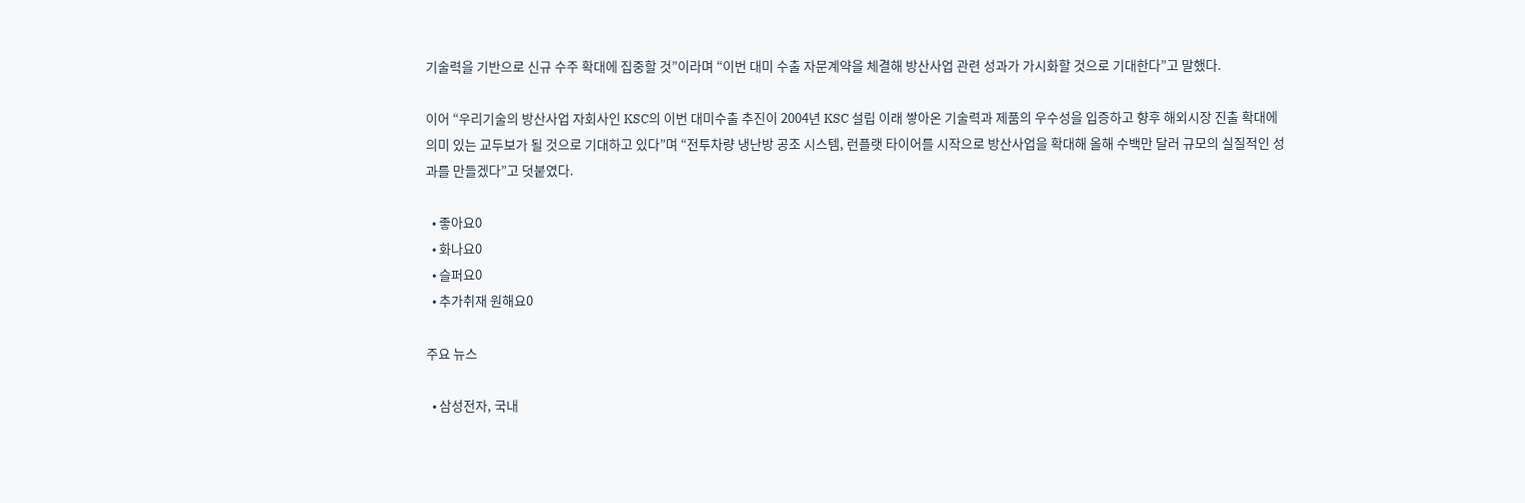기술력을 기반으로 신규 수주 확대에 집중할 것”이라며 “이번 대미 수출 자문계약을 체결해 방산사업 관련 성과가 가시화할 것으로 기대한다”고 말했다.

이어 “우리기술의 방산사업 자회사인 KSC의 이번 대미수출 추진이 2004년 KSC 설립 이래 쌓아온 기술력과 제품의 우수성을 입증하고 향후 해외시장 진출 확대에 의미 있는 교두보가 될 것으로 기대하고 있다”며 “전투차량 냉난방 공조 시스템, 런플랫 타이어를 시작으로 방산사업을 확대해 올해 수백만 달러 규모의 실질적인 성과를 만들겠다”고 덧붙였다.

  • 좋아요0
  • 화나요0
  • 슬퍼요0
  • 추가취재 원해요0

주요 뉴스

  • 삼성전자, 국내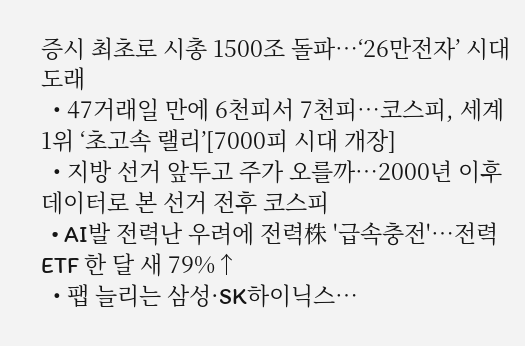증시 최초로 시총 1500조 돌파…‘26만전자’ 시대 도래
  • 47거래일 만에 6천피서 7천피…코스피, 세계 1위 ‘초고속 랠리’[7000피 시대 개장]
  • 지방 선거 앞두고 주가 오를까⋯2000년 이후 데이터로 본 선거 전후 코스피
  • AI발 전력난 우려에 전력株 '급속충전'…전력 ETF 한 달 새 79%↑
  • 팹 늘리는 삼성·SK하이닉스…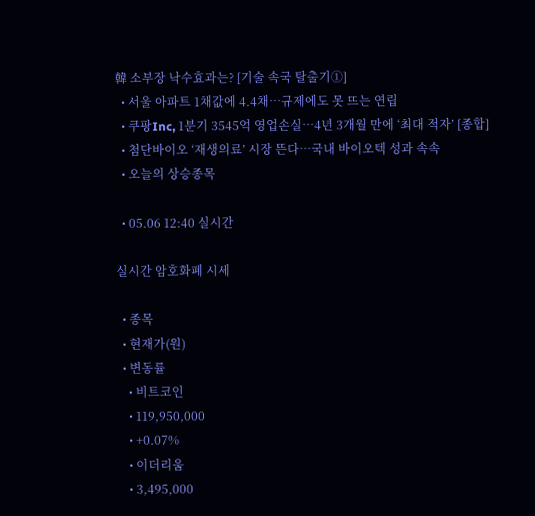韓 소부장 낙수효과는? [기술 속국 탈출기①]
  • 서울 아파트 1채값에 4.4채…규제에도 못 뜨는 연립
  • 쿠팡Inc, 1분기 3545억 영업손실⋯4년 3개월 만에 ‘최대 적자’ [종합]
  • 첨단바이오 ‘재생의료’ 시장 뜬다…국내 바이오텍 성과 속속
  • 오늘의 상승종목

  • 05.06 12:40 실시간

실시간 암호화폐 시세

  • 종목
  • 현재가(원)
  • 변동률
    • 비트코인
    • 119,950,000
    • +0.07%
    • 이더리움
    • 3,495,000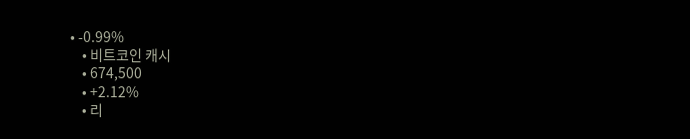• -0.99%
    • 비트코인 캐시
    • 674,500
    • +2.12%
    • 리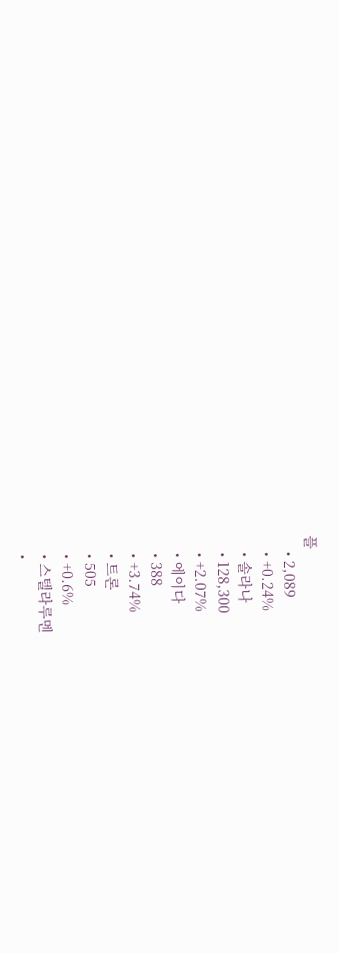플
    • 2,089
    • +0.24%
    • 솔라나
    • 128,300
    • +2.07%
    • 에이다
    • 388
    • +3.74%
    • 트론
    • 505
    • +0.6%
    • 스텔라루멘
    •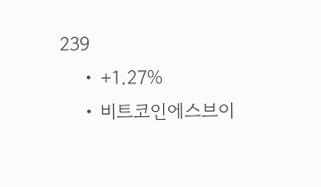239
    • +1.27%
    • 비트코인에스브이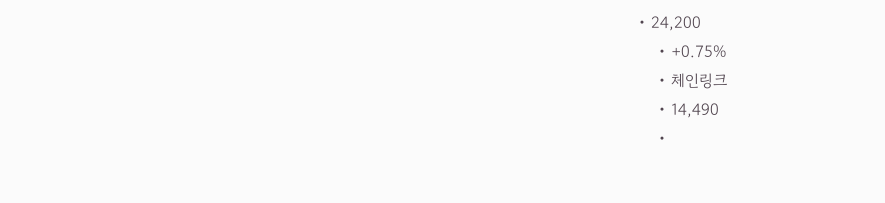• 24,200
    • +0.75%
    • 체인링크
    • 14,490
    •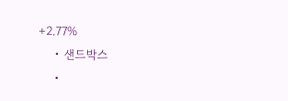+2.77%
    • 샌드박스
    •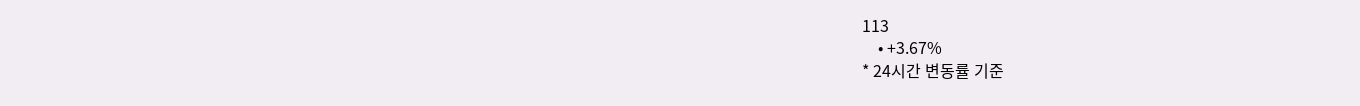113
    • +3.67%
* 24시간 변동률 기준